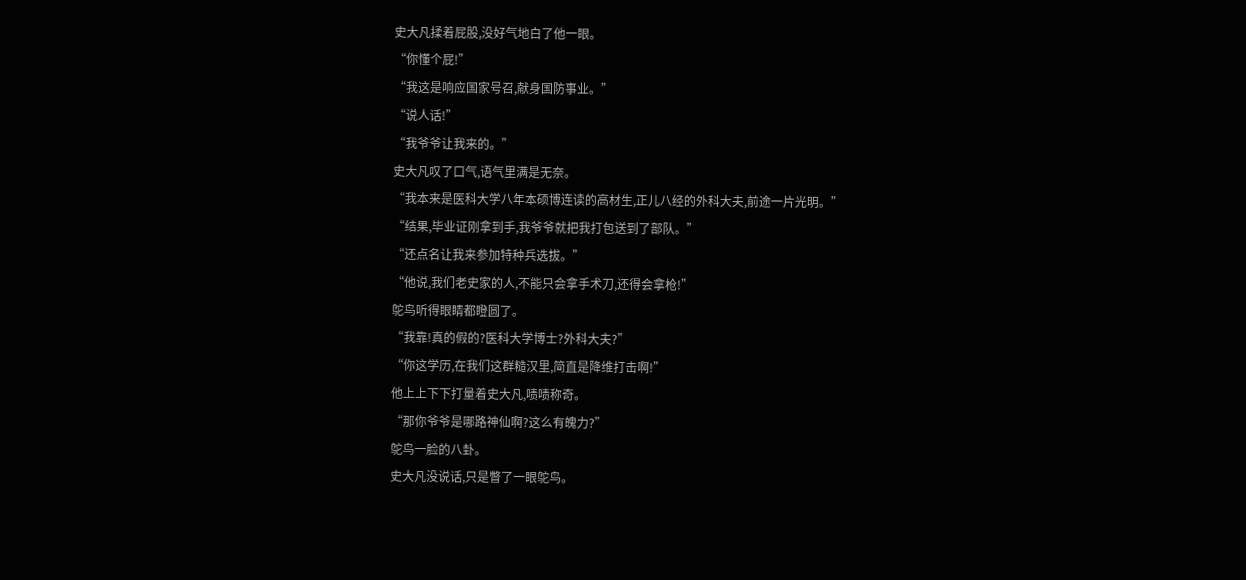史大凡揉着屁股,没好气地白了他一眼。
“你懂个屁!”
“我这是响应国家号召,献身国防事业。”
“说人话!”
“我爷爷让我来的。”
史大凡叹了口气,语气里满是无奈。
“我本来是医科大学八年本硕博连读的高材生,正儿八经的外科大夫,前途一片光明。”
“结果,毕业证刚拿到手,我爷爷就把我打包送到了部队。”
“还点名让我来参加特种兵选拔。”
“他说,我们老史家的人,不能只会拿手术刀,还得会拿枪!”
鸵鸟听得眼睛都瞪圆了。
“我靠!真的假的?医科大学博士?外科大夫?”
“你这学历,在我们这群糙汉里,简直是降维打击啊!”
他上上下下打量着史大凡,啧啧称奇。
“那你爷爷是哪路神仙啊?这么有魄力?”
鸵鸟一脸的八卦。
史大凡没说话,只是瞥了一眼鸵鸟。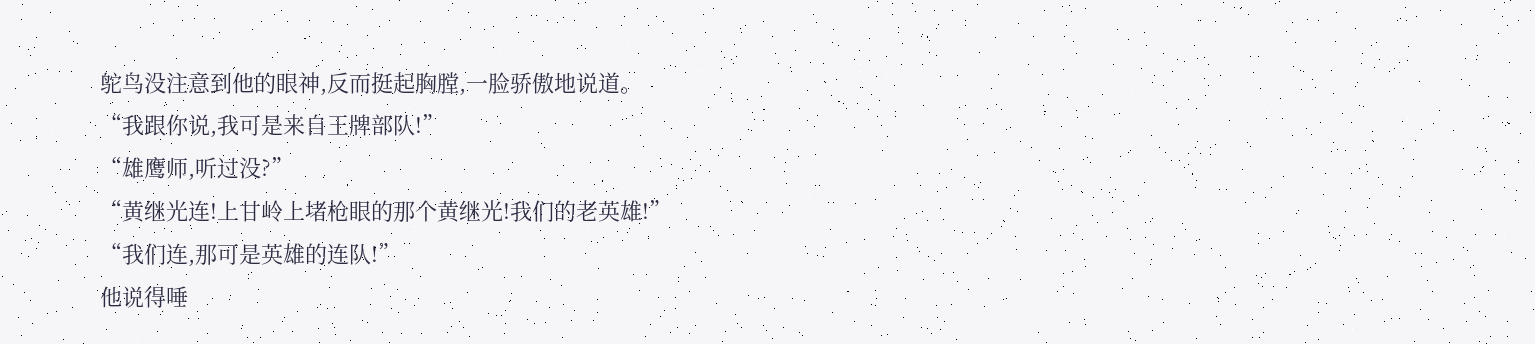鸵鸟没注意到他的眼神,反而挺起胸膛,一脸骄傲地说道。
“我跟你说,我可是来自王牌部队!”
“雄鹰师,听过没?”
“黄继光连!上甘岭上堵枪眼的那个黄继光!我们的老英雄!”
“我们连,那可是英雄的连队!”
他说得唾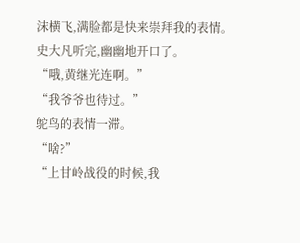沫横飞,满脸都是快来崇拜我的表情。
史大凡听完,幽幽地开口了。
“哦,黄继光连啊。”
“我爷爷也待过。”
鸵鸟的表情一滞。
“啥?”
“上甘岭战役的时候,我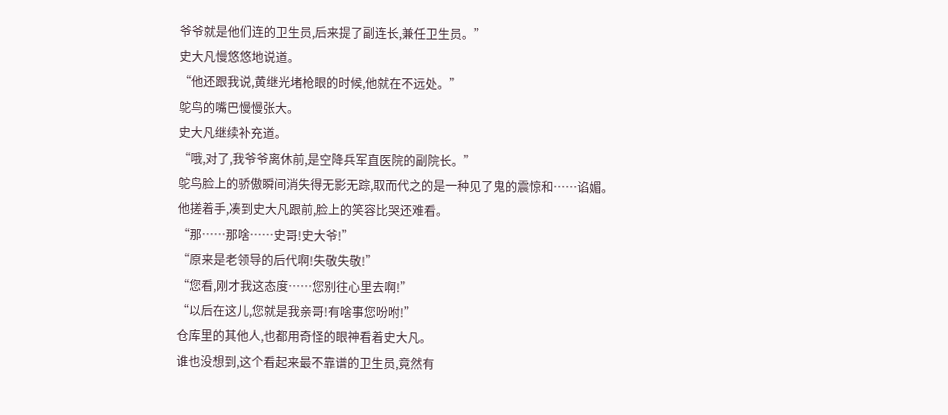爷爷就是他们连的卫生员,后来提了副连长,兼任卫生员。”
史大凡慢悠悠地说道。
“他还跟我说,黄继光堵枪眼的时候,他就在不远处。”
鸵鸟的嘴巴慢慢张大。
史大凡继续补充道。
“哦,对了,我爷爷离休前,是空降兵军直医院的副院长。”
鸵鸟脸上的骄傲瞬间消失得无影无踪,取而代之的是一种见了鬼的震惊和……谄媚。
他搓着手,凑到史大凡跟前,脸上的笑容比哭还难看。
“那……那啥……史哥!史大爷!”
“原来是老领导的后代啊!失敬失敬!”
“您看,刚才我这态度……您别往心里去啊!”
“以后在这儿,您就是我亲哥!有啥事您吩咐!”
仓库里的其他人,也都用奇怪的眼神看着史大凡。
谁也没想到,这个看起来最不靠谱的卫生员,竟然有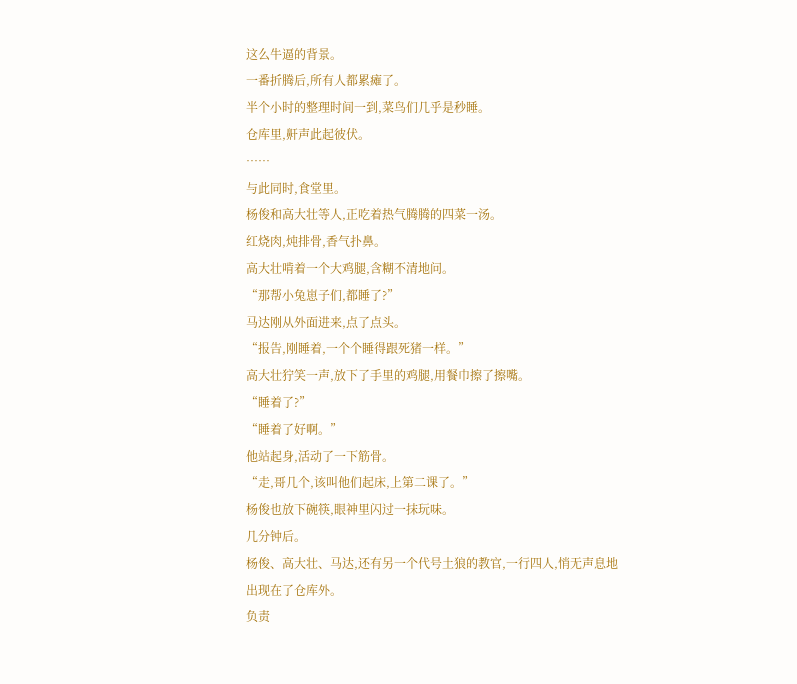这么牛逼的背景。
一番折腾后,所有人都累瘫了。
半个小时的整理时间一到,菜鸟们几乎是秒睡。
仓库里,鼾声此起彼伏。
……
与此同时,食堂里。
杨俊和高大壮等人,正吃着热气腾腾的四菜一汤。
红烧肉,炖排骨,香气扑鼻。
高大壮啃着一个大鸡腿,含糊不清地问。
“那帮小兔崽子们,都睡了?”
马达刚从外面进来,点了点头。
“报告,刚睡着,一个个睡得跟死猪一样。”
高大壮狞笑一声,放下了手里的鸡腿,用餐巾擦了擦嘴。
“睡着了?”
“睡着了好啊。”
他站起身,活动了一下筋骨。
“走,哥几个,该叫他们起床,上第二课了。”
杨俊也放下碗筷,眼神里闪过一抹玩味。
几分钟后。
杨俊、高大壮、马达,还有另一个代号土狼的教官,一行四人,悄无声息地出现在了仓库外。
负责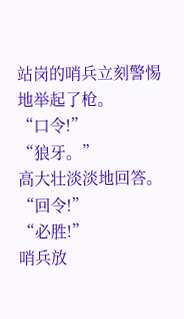站岗的哨兵立刻警惕地举起了枪。
“口令!”
“狼牙。”
高大壮淡淡地回答。
“回令!”
“必胜!”
哨兵放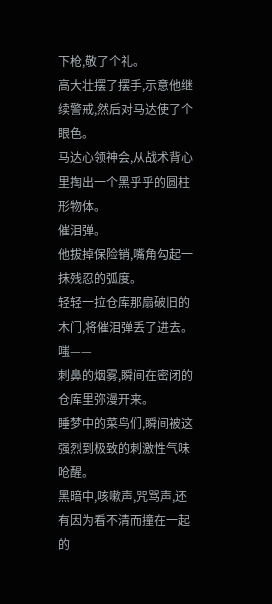下枪,敬了个礼。
高大壮摆了摆手,示意他继续警戒,然后对马达使了个眼色。
马达心领神会,从战术背心里掏出一个黑乎乎的圆柱形物体。
催泪弹。
他拔掉保险销,嘴角勾起一抹残忍的弧度。
轻轻一拉仓库那扇破旧的木门,将催泪弹丢了进去。
嗤——
刺鼻的烟雾,瞬间在密闭的仓库里弥漫开来。
睡梦中的菜鸟们,瞬间被这强烈到极致的刺激性气味呛醒。
黑暗中,咳嗽声,咒骂声,还有因为看不清而撞在一起的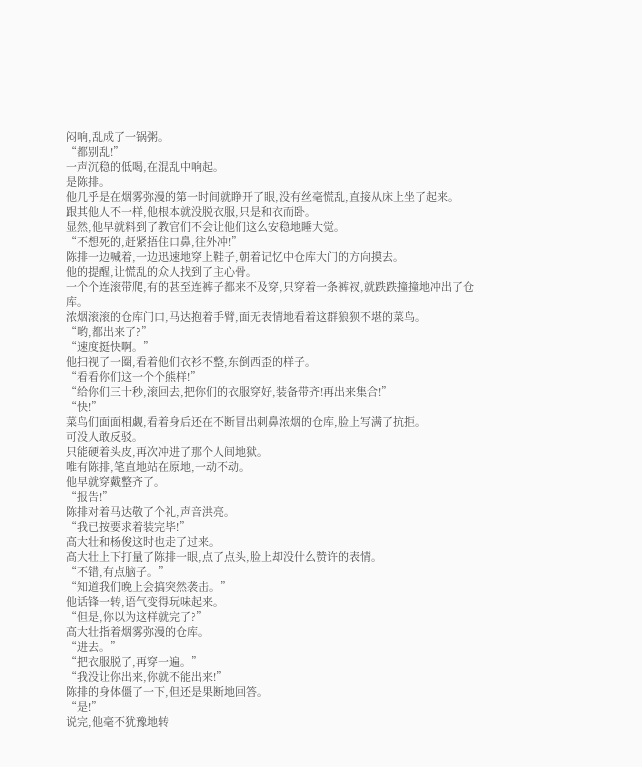闷响,乱成了一锅粥。
“都别乱!”
一声沉稳的低喝,在混乱中响起。
是陈排。
他几乎是在烟雾弥漫的第一时间就睁开了眼,没有丝毫慌乱,直接从床上坐了起来。
跟其他人不一样,他根本就没脱衣服,只是和衣而卧。
显然,他早就料到了教官们不会让他们这么安稳地睡大觉。
“不想死的,赶紧捂住口鼻,往外冲!”
陈排一边喊着,一边迅速地穿上鞋子,朝着记忆中仓库大门的方向摸去。
他的提醒,让慌乱的众人找到了主心骨。
一个个连滚带爬,有的甚至连裤子都来不及穿,只穿着一条裤衩,就跌跌撞撞地冲出了仓库。
浓烟滚滚的仓库门口,马达抱着手臂,面无表情地看着这群狼狈不堪的菜鸟。
“哟,都出来了?”
“速度挺快啊。”
他扫视了一圈,看着他们衣衫不整,东倒西歪的样子。
“看看你们这一个个熊样!”
“给你们三十秒,滚回去,把你们的衣服穿好,装备带齐!再出来集合!”
“快!”
菜鸟们面面相觑,看着身后还在不断冒出刺鼻浓烟的仓库,脸上写满了抗拒。
可没人敢反驳。
只能硬着头皮,再次冲进了那个人间地狱。
唯有陈排,笔直地站在原地,一动不动。
他早就穿戴整齐了。
“报告!”
陈排对着马达敬了个礼,声音洪亮。
“我已按要求着装完毕!”
高大壮和杨俊这时也走了过来。
高大壮上下打量了陈排一眼,点了点头,脸上却没什么赞许的表情。
“不错,有点脑子。”
“知道我们晚上会搞突然袭击。”
他话锋一转,语气变得玩味起来。
“但是,你以为这样就完了?”
高大壮指着烟雾弥漫的仓库。
“进去。”
“把衣服脱了,再穿一遍。”
“我没让你出来,你就不能出来!”
陈排的身体僵了一下,但还是果断地回答。
“是!”
说完,他毫不犹豫地转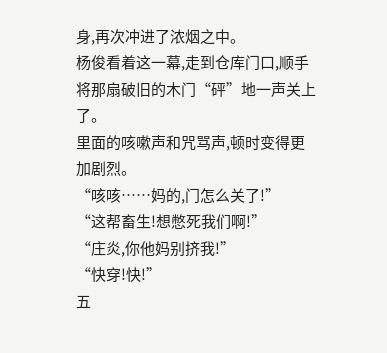身,再次冲进了浓烟之中。
杨俊看着这一幕,走到仓库门口,顺手将那扇破旧的木门“砰”地一声关上了。
里面的咳嗽声和咒骂声,顿时变得更加剧烈。
“咳咳……妈的,门怎么关了!”
“这帮畜生!想憋死我们啊!”
“庄炎,你他妈别挤我!”
“快穿!快!”
五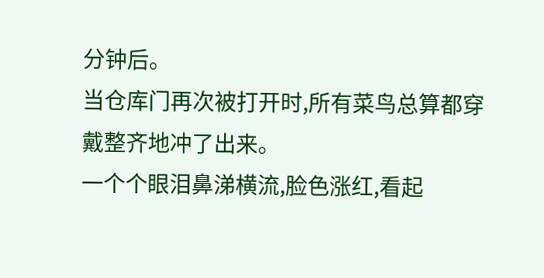分钟后。
当仓库门再次被打开时,所有菜鸟总算都穿戴整齐地冲了出来。
一个个眼泪鼻涕横流,脸色涨红,看起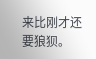来比刚才还要狼狈。